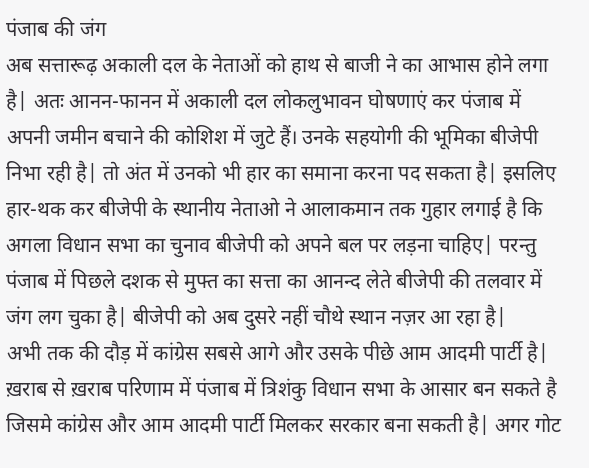पंजाब की जंग
अब सत्तारूढ़ अकाली दल के नेताओं को हाथ से बाजी ने का आभास होने लगा है| अतः आनन-फानन में अकाली दल लोकलुभावन घोषणाएं कर पंजाब में अपनी जमीन बचाने की कोशिश में जुटे हैं। उनके सहयोगी की भूमिका बीजेपी निभा रही है| तो अंत में उनको भी हार का समाना करना पद सकता है| इसलिए हार-थक कर बीजेपी के स्थानीय नेताओ ने आलाकमान तक गुहार लगाई है कि अगला विधान सभा का चुनाव बीजेपी को अपने बल पर लड़ना चाहिए| परन्तु पंजाब में पिछले दशक से मुफ्त का सत्ता का आनन्द लेते बीजेपी की तलवार में जंग लग चुका है| बीजेपी को अब दुसरे नहीं चौथे स्थान नज़र आ रहा है|
अभी तक की दौड़ में कांग्रेस सबसे आगे और उसके पीछे आम आदमी पार्टी है| ख़राब से ख़राब परिणाम में पंजाब में त्रिशंकु विधान सभा के आसार बन सकते है जिसमे कांग्रेस और आम आदमी पार्टी मिलकर सरकार बना सकती है| अगर गोट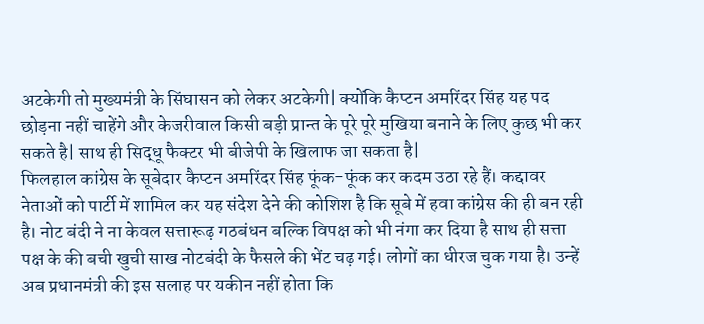अटकेगी तो मुख्यमंत्री के सिंघासन को लेकर अटकेगी| क्योंकि कैप्टन अमरिंदर सिंह यह पद छोड़ना नहीं चाहेंगे और केजरीवाल किसी बड़ी प्रान्त के पूरे पूरे मुखिया बनाने के लिए कुछ भी कर सकते है| साथ ही सिद्धू फैक्टर भी बीजेपी के खिलाफ जा सकता है|
फिलहाल कांग्रेस के सूबेदार कैप्टन अमरिंदर सिंह फूंक-फूंक कर कदम उठा रहे हैं। कद्दावर नेताओं को पार्टी में शामिल कर यह संदेश देने की कोशिश है कि सूबे में हवा कांग्रेस की ही बन रही है। नोट बंदी ने ना केवल सत्तारूढ़ गठबंधन बल्कि विपक्ष को भी नंगा कर दिया है साथ ही सत्ता पक्ष के की बची खुची साख नोटबंदी के फैसले की भेंट चढ़ गई। लोगों का धीरज चुक गया है। उन्हें अब प्रधानमंत्री की इस सलाह पर यकीन नहीं होता कि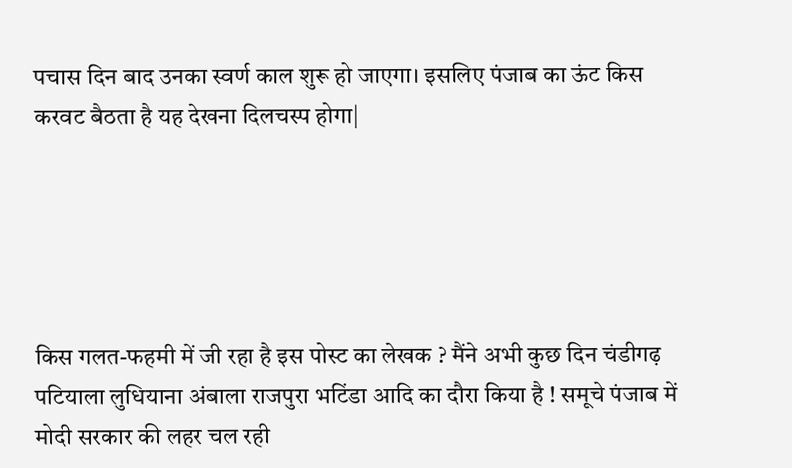पचास दिन बाद उनका स्वर्ण काल शुरू हो जाएगा। इसलिए पंजाब का ऊंट किस करवट बैठता है यह देखना दिलचस्प होगा|





किस गलत-फहमी में जी रहा है इस पोस्ट का लेखक ? मैंने अभी कुछ दिन चंडीगढ़ पटियाला लुधियाना अंबाला राजपुरा भटिंडा आदि का दौरा किया है ! समूचे पंजाब में मोदी सरकार की लहर चल रही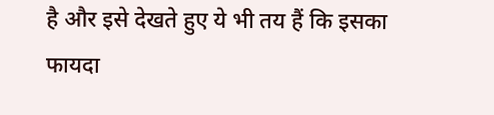है और इसे देखते हुए ये भी तय हैं कि इसका फायदा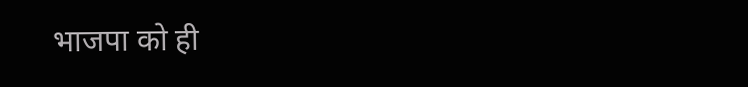भाजपा को ही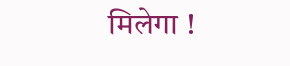मिलेगा !